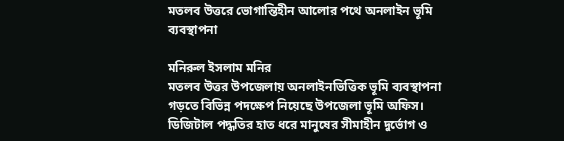মতলব উত্তরে ভোগান্তিহীন আলোর পথে অনলাইন ভূমি ব্যবস্থাপনা

মনিরুল ইসলাম মনির
মতলব উত্তর উপজেলায় অনলাইনভিত্তিক ভূমি ব্যবস্থাপনা গড়তে বিভিন্ন পদক্ষেপ নিয়েছে উপজেলা ভূমি অফিস। ডিজিটাল পদ্ধতির হাত ধরে মানুষের সীমাহীন দুর্ভোগ ও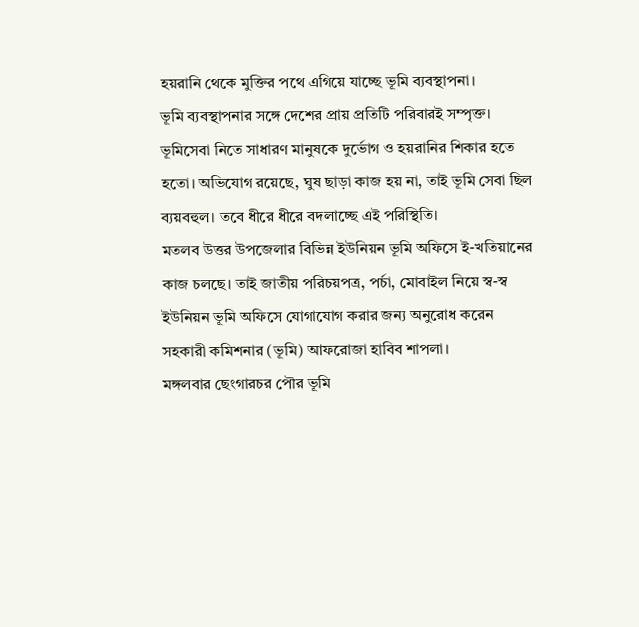হয়রানি থেকে মুক্তির পথে এগিয়ে যাচ্ছে ভূমি ব্যবস্থাপনা।
ভূমি ব্যবস্থাপনার সঙ্গে দেশের প্রায় প্রতিটি পরিবারই সম্পৃক্ত। ভূমিসেবা নিতে সাধারণ মানুষকে দুর্ভোগ ও হয়রানির শিকার হতে হতো। অভিযোগ রয়েছে, ঘুষ ছাড়া কাজ হয় না, তাই ভূমি সেবা ছিল ব্যয়বহুল। তবে ধীরে ধীরে বদলাচ্ছে এই পরিস্থিতি।
মতলব উত্তর উপজেলার বিভিন্ন ইউনিয়ন ভূমি অফিসে ই-খতিয়ানের কাজ চলছে। তাই জাতীয় পরিচয়পত্র, পর্চা, মোবাইল নিয়ে স্ব-স্ব ইউনিয়ন ভূমি অফিসে যোগাযোগ করার জন্য অনুরোধ করেন সহকারী কমিশনার (ভূমি) আফরোজা হাবিব শাপলা।
মঙ্গলবার ছেংগারচর পৌর ভূমি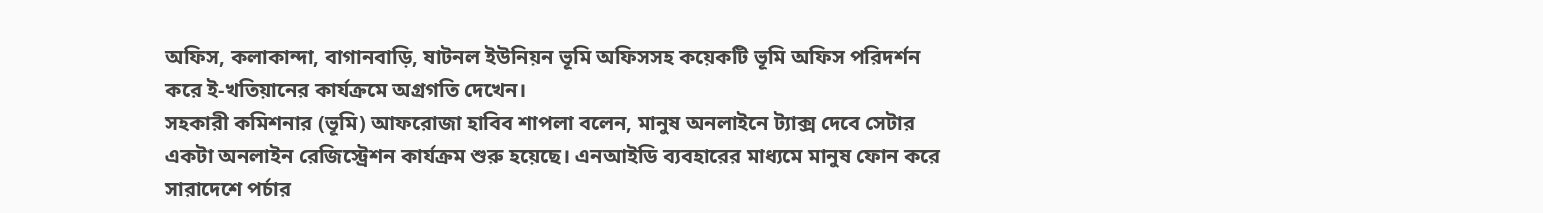অফিস, কলাকান্দা, বাগানবাড়ি, ষাটনল ইউনিয়ন ভূমি অফিসসহ কয়েকটি ভূমি অফিস পরিদর্শন করে ই-খতিয়ানের কার্যক্রমে অগ্রগতি দেখেন।
সহকারী কমিশনার (ভূমি) আফরোজা হাবিব শাপলা বলেন, মানুষ অনলাইনে ট্যাক্স দেবে সেটার একটা অনলাইন রেজিস্ট্রেশন কার্যক্রম শুরু হয়েছে। এনআইডি ব্যবহারের মাধ্যমে মানুষ ফোন করে সারাদেশে পর্চার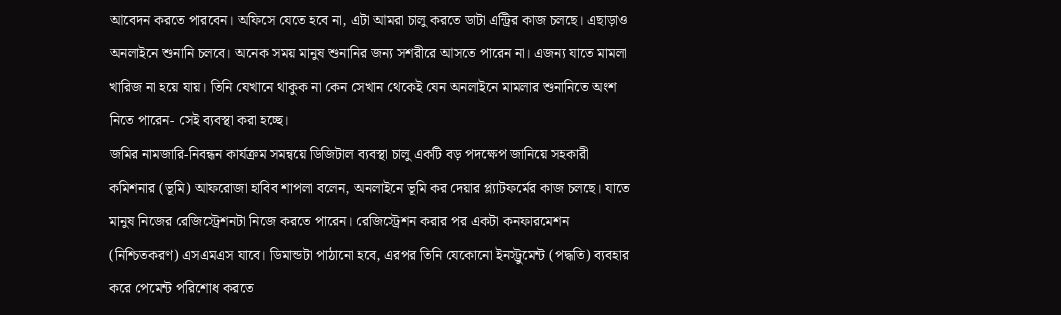আবেদন করতে পারবেন। অফিসে যেতে হবে না, এটা আমরা চালু করতে ডাটা এন্ট্রির কাজ চলছে। এছাড়াও অনলাইনে শুনানি চলবে। অনেক সময় মানুষ শুনানির জন্য সশরীরে আসতে পারেন না। এজন্য যাতে মামলা খারিজ না হয়ে যায়। তিনি যেখানে থাকুক না কেন সেখান থেকেই যেন অনলাইনে মামলার শুনানিতে অংশ নিতে পারেন- সেই ব্যবস্থা করা হচ্ছে।
জমির নামজারি-নিবন্ধন কার্যক্রম সমন্বয়ে ডিজিটাল ব্যবস্থা চালু একটি বড় পদক্ষেপ জানিয়ে সহকারী কমিশনার (ভূমি) আফরোজা হাবিব শাপলা বলেন, অনলাইনে ভূমি কর দেয়ার প্ল্যাটফর্মের কাজ চলছে। যাতে মানুষ নিজের রেজিস্ট্রেশনটা নিজে করতে পারেন। রেজিস্ট্রেশন করার পর একটা কনফারমেশন (নিশ্চিতকরণ) এসএমএস যাবে। ডিমান্ডটা পাঠানো হবে, এরপর তিনি যেকোনো ইনস্ট্রুমেন্ট (পদ্ধতি) ব্যবহার করে পেমেন্ট পরিশোধ করতে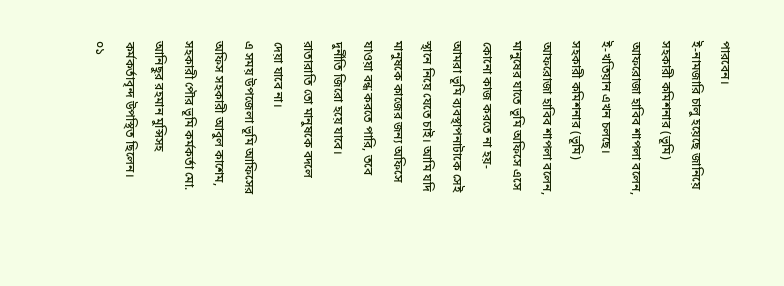পারবেন।
ই-নামজারি চালু হয়েছে জানিয়ে সহকারী কমিশনার (ভূমি) আফরোজা হাবিব শাপলা বলেন, ই-খতিয়ান এখন চলছে।
সহকারী কমিশনার (ভূমি) আফরোজা হাবিব শাপলা বলেন, মানুষের যাতে ভূমি অফিসে এসে কোনো কাজ করতে না হয়- আমরা ভূমি ব্যবস্থাপনাটাকে সেই স্থানে নিয়ে যেতে চাই। আমি যদি মানুষকে কাজের জন্য অফিসে যাওয়া বন্ধ করতে পারি, তবে দুর্নীতি জিরো হয়ে যাবে। রাতারাতি তো মানুষকে বদলে দেয়া যাবে না।
এ সময় উপজেলা ভূমি আফিসের অফিস সহকারী আবুল কাশেম, সহকারী পৌর ভূমি কর্মকর্তা মো. আনিছুর রহমান মুন্সিসহ কর্মকর্তাবৃন্দ উপস্থিত ছিলেন।
০১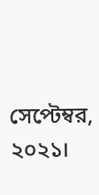সেপ্টেম্বর, ২০২১।